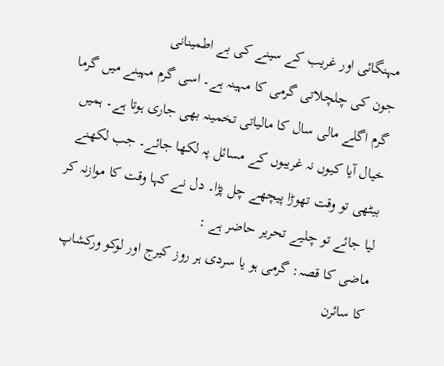مہنگائی اور غریب کے سینے کی بے اطمینانی
جون کی چلچلاتی گرمی کا مہینہ ہے۔ اسی گرم مہینے میں گرما گرم اگلے مالی سال کا مالیاتی تخمینہ بھی جاری ہوتا ہے۔ ہمیں خیال آیا کیوں نہ غریبوں کے مسائل پہ لکھا جائے۔ جب لکھنے بیٹھی تو وقت تھوڑا پیچھے چل پڑا۔ دل نے کہا وقت کا موازنہ کر لیا جائے تو چلیے تحریر حاضر ہے :
ماضی کا قصہ: گرمی ہو یا سردی ہر روز کیرج اور لوکو ورکشاپ کا سائرن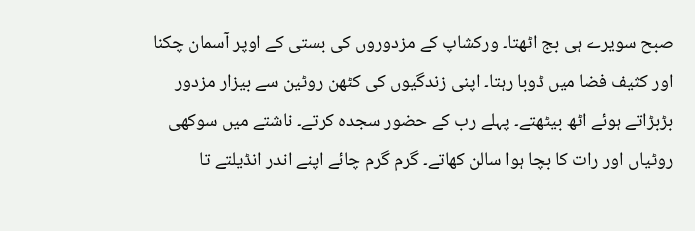صبح سویرے ہی بج اٹھتا۔ ورکشاپ کے مزدوروں کی بستی کے اوپر آسمان چکنا اور کثیف فضا میں ڈوبا رہتا۔ اپنی زندگیوں کی کٹھن روٹین سے بیزار مزدور بڑبڑاتے ہوئے اٹھ بیٹھتے۔ پہلے رب کے حضور سجدہ کرتے۔ ناشتے میں سوکھی روٹیاں اور رات کا بچا ہوا سالن کھاتے۔ گرم گرم چائے اپنے اندر انڈیلتے تا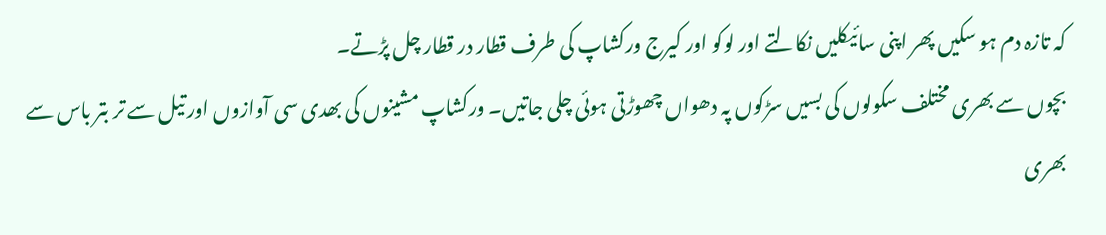کہ تازہ دم ہو سکیں پھر اپنی سائیکلیں نکالتے اور لوکو اور کیرج ورکشاپ کی طرف قطار در قطار چل پڑتے۔
بچوں سے بھری مختلف سکولوں کی بسیں سڑکوں پہ دھواں چھوڑتی ہوئی چلی جاتیں۔ ورکشاپ مشینوں کی بھدی سی آوازوں اور تیل سے تر بتر باس سے بھری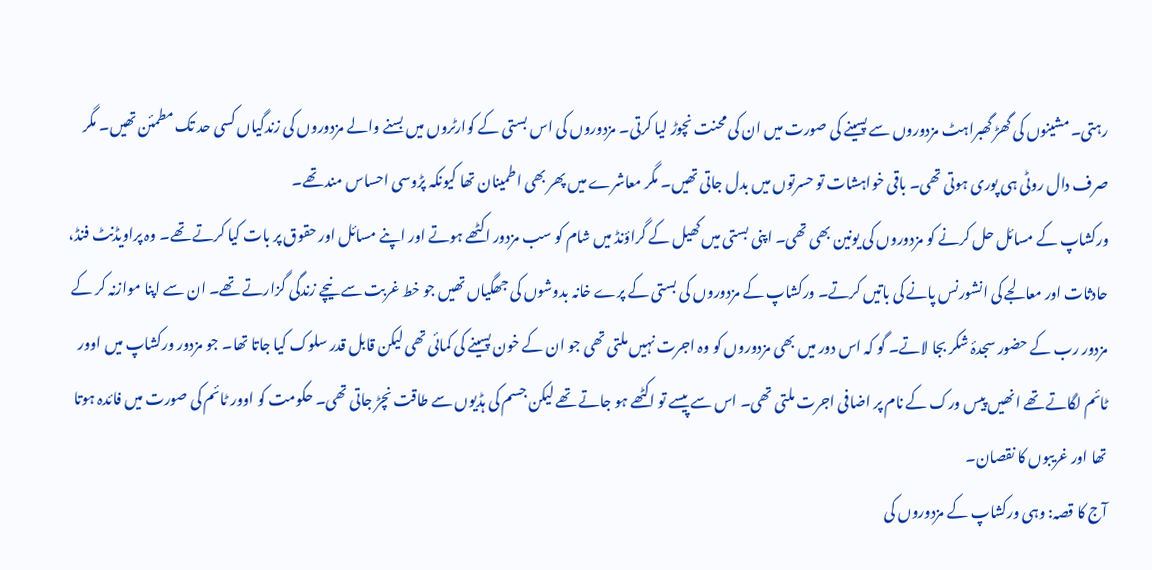رہتی۔ مشینوں کی گھڑ گھبراہٹ مزدوروں سے پسینے کی صورت میں ان کی محنت نچوڑ لیا کرتی۔ مزدوروں کی اس بستی کے کوارٹروں میں بسنے والے مزدوروں کی زندگیاں کسی حد تک مطمئن تھیں۔ مگر صرف دال روٹی ہی پوری ہوتی تھی۔ باقی خواہشات تو حسرتوں میں بدل جاتی تھیں۔ مگر معاشرے میں پھر بھی اطمینان تھا کیونکہ پڑوسی احساس مند تھے۔
ورکشاپ کے مسائل حل کرنے کو مزدوروں کی یونین بھی تھی۔ اپنی بستی میں کھیل کے گراؤنڈ میں شام کو سب مزدور اکٹھے ہوتے اور اپنے مسائل اور حقوق پر بات کیا کرتے تھے۔ وہ پراویڈنٹ فنڈ، حادثات اور معالجے کی انشورنس پانے کی باتیں کرتے۔ ورکشاپ کے مزدوروں کی بستی کے پرے خانہ بدوشوں کی جھگیاں تھیں جو خط غربت سے نیچے زندگی گزارتے تھے۔ ان سے اپنا موازنہ کر کے مزدور رب کے حضور سجدۂ شکر بجا لاتے۔ گو کہ اس دور میں بھی مزدوروں کو وہ اجرت نہیں ملتی تھی جو ان کے خون پسینے کی کمائی تھی لیکن قابل قدر سلوک کیا جاتا تھا۔ جو مزدور ورکشاپ میں اوور ٹائم لگاتے تھے انھیں پیس ورک کے نام پر اضافی اجرت ملتی تھی۔ اس سے پیسے تو اکٹھے ہو جاتے تھے لیکن جسم کی ہڈیوں سے طاقت نچڑ جاتی تھی۔ حکومت کو اوور ٹائم کی صورت میں فائدہ ہوتا تھا اور غریبوں کا نقصان۔
آج کا قصہ: وہی ورکشاپ کے مزدوروں کی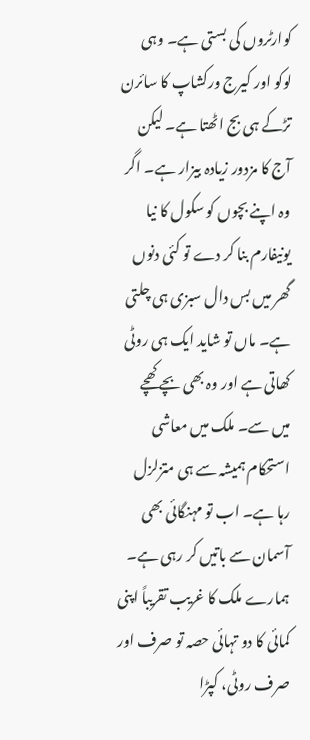کوارٹروں کی بستی ہے۔ وہی لوکو اور کیرج ورکشاپ کا سائرن تڑکے ہی بج اٹھتا ہے۔ لیکن آج کا مزدور زیادہ بیزار ہے۔ اگر وہ اپنے بچوں کو سکول کا نیا یونیفارم بنا کر دے تو کئی دنوں گھر میں بس دال سبزی ہی چلتی ہے۔ ماں تو شاید ایک ہی روٹی کھاتی ہے اور وہ بھی بچے کھچے میں سے۔ ملک میں معاشی استحکام ہمیشہ سے ہی متزلزل رہا ہے۔ اب تو مہنگائی بھی آسمان سے باتیں کر رہی ہے۔ ہمارے ملک کا غریب تقریباً اپنی کمائی کا دو تہائی حصہ تو صرف اور صرف روٹی، کپڑا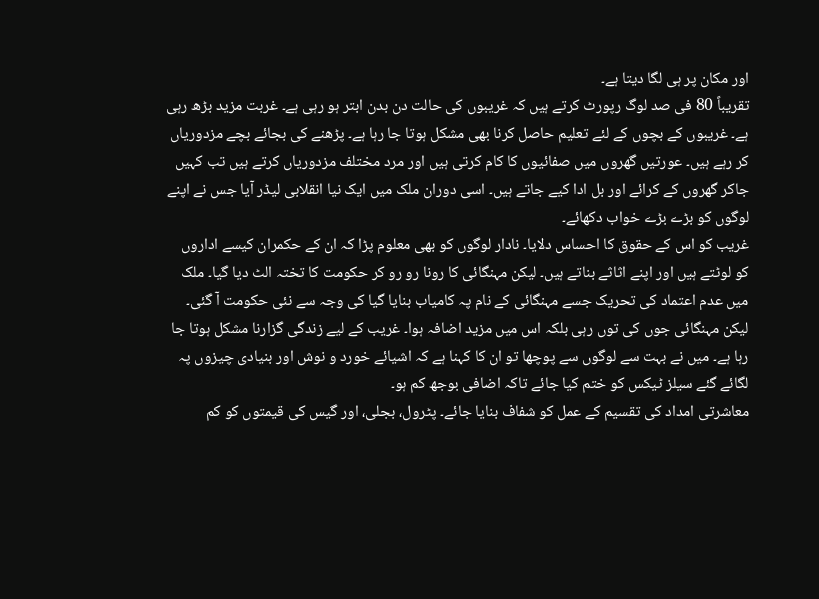اور مکان پر ہی لگا دیتا ہے۔
تقریباً 80 فی صد لوگ رپورٹ کرتے ہیں کہ غریبوں کی حالت دن بدن ابتر ہو رہی ہے۔ غربت مزید بڑھ رہی ہے۔ غریبوں کے بچوں کے لئے تعلیم حاصل کرنا بھی مشکل ہوتا جا رہا ہے۔ پڑھنے کی بجائے بچے مزدوریاں کر رہے ہیں۔ عورتیں گھروں میں صفائیوں کا کام کرتی ہیں اور مرد مختلف مزدوریاں کرتے ہیں تب کہیں جاکر گھروں کے کرائے اور بل ادا کیے جاتے ہیں۔ اسی دوران ملک میں ایک نیا انقلابی لیڈر آیا جس نے اپنے لوگوں کو بڑے بڑے خواب دکھائے۔
غریب کو اس کے حقوق کا احساس دلایا۔ نادار لوگوں کو بھی معلوم پڑا کہ ان کے حکمران کیسے اداروں کو لوٹتے ہیں اور اپنے اثاثے بناتے ہیں۔ لیکن مہنگائی کا رونا رو رو کر حکومت کا تختہ الٹ دیا گیا۔ ملک میں عدم اعتماد کی تحریک جسے مہنگائی کے نام پہ کامیاب بنایا گیا کی وجہ سے نئی حکومت آ گئی۔ لیکن مہنگائی جوں کی توں رہی بلکہ اس میں مزید اضافہ ہوا۔ غریب کے لیے زندگی گزارنا مشکل ہوتا جا رہا ہے۔ میں نے بہت سے لوگوں سے پوچھا تو ان کا کہنا ہے کہ اشیائے خورد و نوش اور بنیادی چیزوں پہ لگائے گئے سیلز ٹیکس کو ختم کیا جائے تاکہ اضافی بوجھ کم ہو۔
معاشرتی امداد کی تقسیم کے عمل کو شفاف بنایا جائے۔ پٹرول، بجلی، اور گیس کی قیمتوں کو کم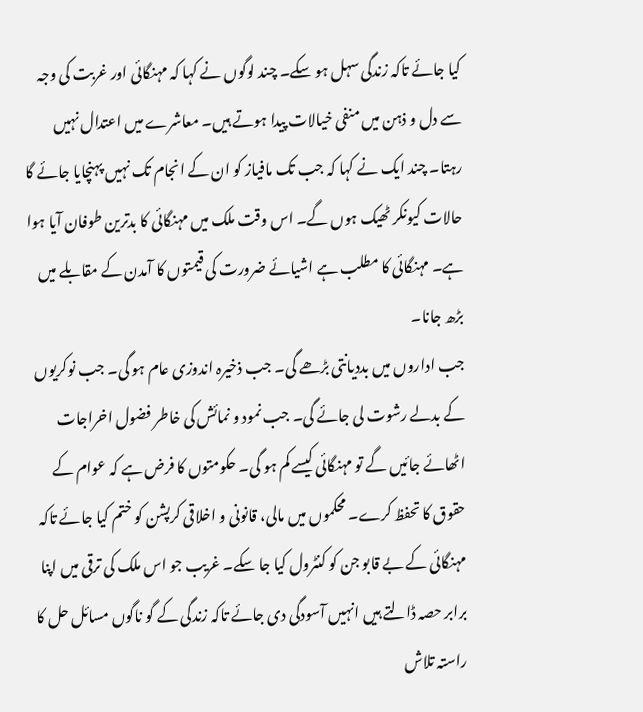کیا جائے تاکہ زندگی سہل ہو سکے۔ چند لوگوں نے کہا کہ مہنگائی اور غربت کی وجہ سے دل و ذہن میں منفی خیالات پیدا ہوتے ہیں۔ معاشرے میں اعتدال نہیں رہتا۔ چند ایک نے کہا کہ جب تک مافیاز کو ان کے انجام تک نہیں پہنچایا جائے گا حالات کیونکر ٹھیک ہوں گے۔ اس وقت ملک میں مہنگائی کا بدترین طوفان آیا ہوا ہے۔ مہنگائی کا مطلب ہے اشیائے ضرورت کی قیمتوں کا آمدن کے مقابلے میں بڑھ جانا۔
جب اداروں میں بددیانتی بڑھے گی۔ جب ذخیرہ اندوزی عام ہو گی۔ جب نوکریوں کے بدلے رشوت لی جائے گی۔ جب نمود و نمائش کی خاطر فضول اخراجات اٹھائے جائیں گے تو مہنگائی کیسے کم ہو گی۔ حکومتوں کا فرض ہے کہ عوام کے حقوق کا تحفظ کرے۔ محکموں میں مالی، قانونی و اخلاقی کرپشن کو ختم کیا جائے تاکہ مہنگائی کے بے قابو جن کو کنٹرول کیا جا سکے۔ غریب جو اس ملک کی ترقی میں اپنا برابر حصہ ڈالتے ہیں انہیں آسودگی دی جائے تاکہ زندگی کے گو ناگوں مسائل حل کا راستہ تلاش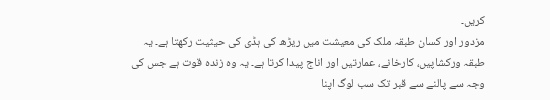کریں۔
مزدور اور کسان طبقہ ملک کی معیشت میں ریڑھ کی ہڈی کی حیثیت رکھتا ہے۔ یہ طبقہ ورکشاپیں، کارخانے، عمارتیں اور اناج پیدا کرتا ہے۔ یہ وہ زندہ قوت ہے جس کی وجہ سے پالنے سے قبر تک سب لوگ اپنا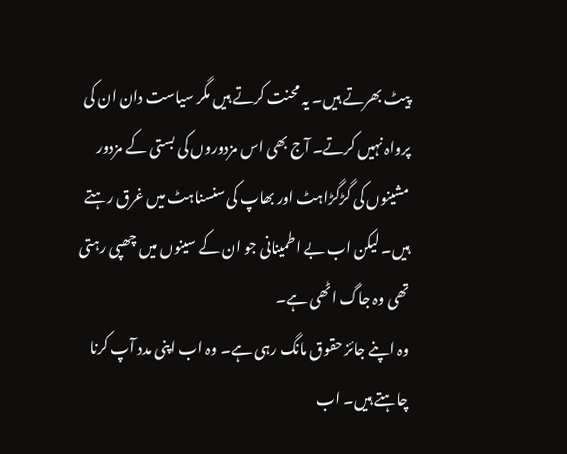پیٹ بھرتے ہیں۔ یہ محنت کرتے ہیں مگر سیاست دان ان کی پرواہ نہیں کرتے۔ آج بھی اس مزدوروں کی بستی کے مزدور مشینوں کی گڑگڑاہٹ اور بھاپ کی سنسناہٹ میں غرق رہتے ہیں۔ لیکن اب بے اطمینانی جو ان کے سینوں میں چھپی رہتی تھی وہ جاگ اٹھی ہے۔
وہ اپنے جائز حقوق مانگ رہی ہے۔ وہ اب اپنی مدد آپ کرنا چاہتے ہیں۔ اب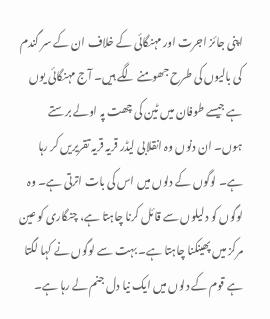اپنی جائز اجرت اور مہنگائی کے خلاف ان کے سر گندم کی بالیوں کی طرح جھومنے لگے ہیں۔ آج مہنگائی یوں ہے جیسے طوفان میں ٹین کی چھت پہ اولے برستے ہوں۔ ان دنوں وہ انقلابی لیڈر قریہ قریہ تقریریں کر رہا ہے۔ لوگوں کے دلوں میں اس کی بات اترتی ہے۔ وہ لوگوں کو دلیلوں سے قائل کرنا چاہتا ہے، چنگاری کو عین مرکز میں پھینکنا چاہتا ہے۔ بہت سے لوگوں نے کہا لگتا ہے قوم کے دلوں میں ایک نیا دل جنم لے رہا ہے۔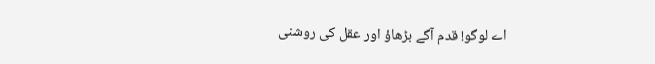اے لوگو! قدم آگے بڑھاؤ اور عقل کی روشنی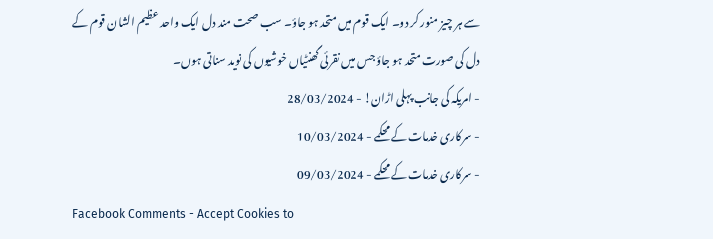سے ہر چیز منور کر دو۔ ایک قوم میں متحد ہو جاؤ۔ سب صحت مند دل ایک واحد عظیم الشان قوم کے دل کی صورت متحد ہو جاؤ جس میں نقرئی گھنٹیاں خوشیوں کی نوید سناتی ہوں۔
- امریکہ کی جانب پہلی اڑان! - 28/03/2024
- سرکاری خدمات کے محکمے - 10/03/2024
- سرکاری خدمات کے محکمے - 09/03/2024
Facebook Comments - Accept Cookies to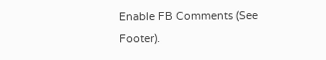Enable FB Comments (See Footer).